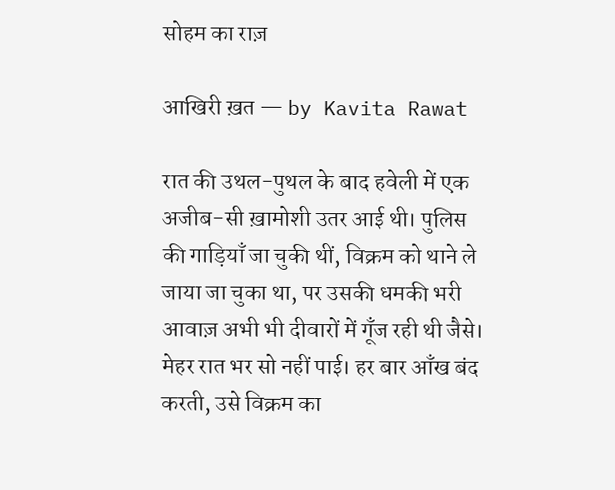सोहम का राज़

आखिरी ख़त — by Kavita Rawat

रात की उथल-पुथल के बाद हवेली में एक अजीब-सी ख़ामोशी उतर आई थी। पुलिस की गाड़ियाँ जा चुकी थीं, विक्रम को थाने ले जाया जा चुका था, पर उसकी धमकी भरी आवाज़ अभी भी दीवारों में गूँज रही थी जैसे। मेहर रात भर सो नहीं पाई। हर बार आँख बंद करती, उसे विक्रम का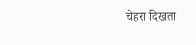चेहरा दिखता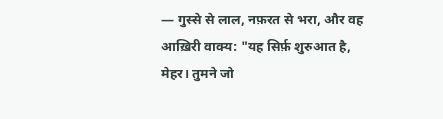— गुस्से से लाल, नफ़रत से भरा, और वह आख़िरी वाक्य: "यह सिर्फ़ शुरुआत है, मेहर। तुमने जो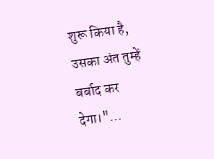शुरू किया है, उसका अंत तुम्हें बर्बाद कर देगा।"…